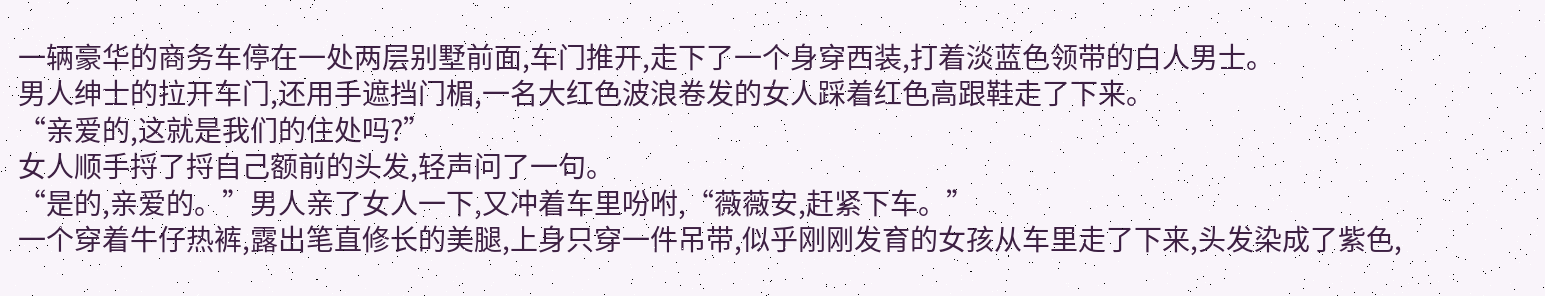一辆豪华的商务车停在一处两层别墅前面,车门推开,走下了一个身穿西装,打着淡蓝色领带的白人男士。
男人绅士的拉开车门,还用手遮挡门楣,一名大红色波浪卷发的女人踩着红色高跟鞋走了下来。
“亲爱的,这就是我们的住处吗?”
女人顺手捋了捋自己额前的头发,轻声问了一句。
“是的,亲爱的。”男人亲了女人一下,又冲着车里吩咐,“薇薇安,赶紧下车。”
一个穿着牛仔热裤,露出笔直修长的美腿,上身只穿一件吊带,似乎刚刚发育的女孩从车里走了下来,头发染成了紫色,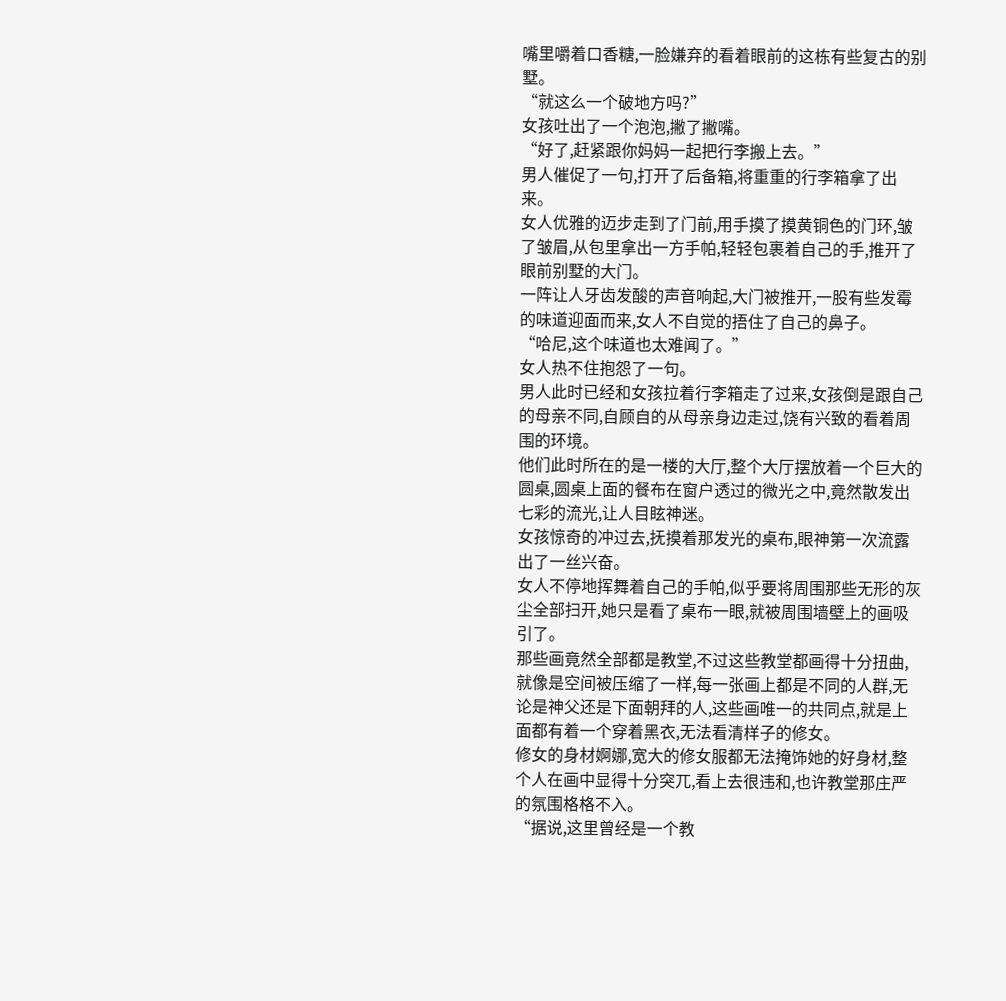嘴里嚼着口香糖,一脸嫌弃的看着眼前的这栋有些复古的别墅。
“就这么一个破地方吗?”
女孩吐出了一个泡泡,撇了撇嘴。
“好了,赶紧跟你妈妈一起把行李搬上去。”
男人催促了一句,打开了后备箱,将重重的行李箱拿了出来。
女人优雅的迈步走到了门前,用手摸了摸黄铜色的门环,皱了皱眉,从包里拿出一方手帕,轻轻包裹着自己的手,推开了眼前别墅的大门。
一阵让人牙齿发酸的声音响起,大门被推开,一股有些发霉的味道迎面而来,女人不自觉的捂住了自己的鼻子。
“哈尼,这个味道也太难闻了。”
女人热不住抱怨了一句。
男人此时已经和女孩拉着行李箱走了过来,女孩倒是跟自己的母亲不同,自顾自的从母亲身边走过,饶有兴致的看着周围的环境。
他们此时所在的是一楼的大厅,整个大厅摆放着一个巨大的圆桌,圆桌上面的餐布在窗户透过的微光之中,竟然散发出七彩的流光,让人目眩神迷。
女孩惊奇的冲过去,抚摸着那发光的桌布,眼神第一次流露出了一丝兴奋。
女人不停地挥舞着自己的手帕,似乎要将周围那些无形的灰尘全部扫开,她只是看了桌布一眼,就被周围墙壁上的画吸引了。
那些画竟然全部都是教堂,不过这些教堂都画得十分扭曲,就像是空间被压缩了一样,每一张画上都是不同的人群,无论是神父还是下面朝拜的人,这些画唯一的共同点,就是上面都有着一个穿着黑衣,无法看清样子的修女。
修女的身材婀娜,宽大的修女服都无法掩饰她的好身材,整个人在画中显得十分突兀,看上去很违和,也许教堂那庄严的氛围格格不入。
“据说,这里曾经是一个教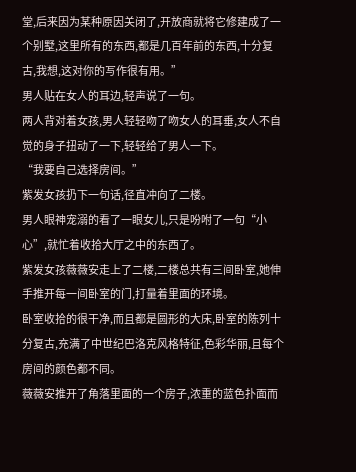堂,后来因为某种原因关闭了,开放商就将它修建成了一个别墅,这里所有的东西,都是几百年前的东西,十分复古,我想,这对你的写作很有用。”
男人贴在女人的耳边,轻声说了一句。
两人背对着女孩,男人轻轻吻了吻女人的耳垂,女人不自觉的身子扭动了一下,轻轻给了男人一下。
“我要自己选择房间。”
紫发女孩扔下一句话,径直冲向了二楼。
男人眼神宠溺的看了一眼女儿,只是吩咐了一句“小心”,就忙着收拾大厅之中的东西了。
紫发女孩薇薇安走上了二楼,二楼总共有三间卧室,她伸手推开每一间卧室的门,打量着里面的环境。
卧室收拾的很干净,而且都是圆形的大床,卧室的陈列十分复古,充满了中世纪巴洛克风格特征,色彩华丽,且每个房间的颜色都不同。
薇薇安推开了角落里面的一个房子,浓重的蓝色扑面而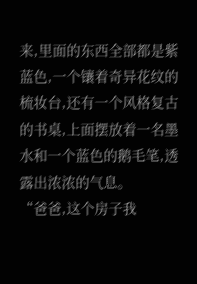来,里面的东西全部都是紫蓝色,一个镶着奇异花纹的梳妆台,还有一个风格复古的书桌,上面摆放着一名墨水和一个蓝色的鹅毛笔,透露出浓浓的气息。
“爸爸,这个房子我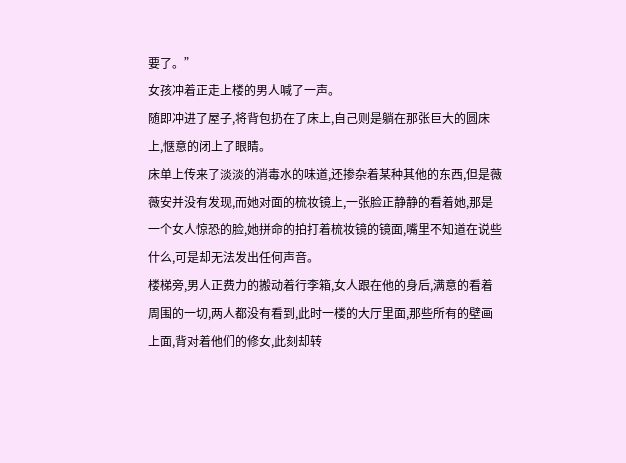要了。”
女孩冲着正走上楼的男人喊了一声。
随即冲进了屋子,将背包扔在了床上,自己则是躺在那张巨大的圆床上,惬意的闭上了眼睛。
床单上传来了淡淡的消毒水的味道,还掺杂着某种其他的东西,但是薇薇安并没有发现,而她对面的梳妆镜上,一张脸正静静的看着她,那是一个女人惊恐的脸,她拼命的拍打着梳妆镜的镜面,嘴里不知道在说些什么,可是却无法发出任何声音。
楼梯旁,男人正费力的搬动着行李箱,女人跟在他的身后,满意的看着周围的一切,两人都没有看到,此时一楼的大厅里面,那些所有的壁画上面,背对着他们的修女,此刻却转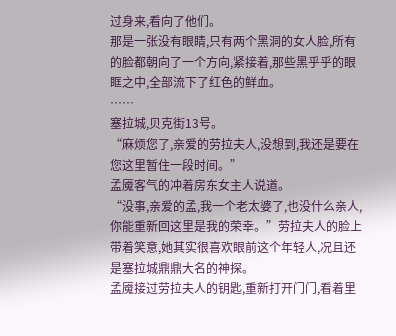过身来,看向了他们。
那是一张没有眼睛,只有两个黑洞的女人脸,所有的脸都朝向了一个方向,紧接着,那些黑乎乎的眼眶之中,全部流下了红色的鲜血。
……
塞拉城,贝克街13号。
“麻烦您了,亲爱的劳拉夫人,没想到,我还是要在您这里暂住一段时间。”
孟魇客气的冲着房东女主人说道。
“没事,亲爱的孟,我一个老太婆了,也没什么亲人,你能重新回这里是我的荣幸。”劳拉夫人的脸上带着笑意,她其实很喜欢眼前这个年轻人,况且还是塞拉城鼎鼎大名的神探。
孟魇接过劳拉夫人的钥匙,重新打开门门,看着里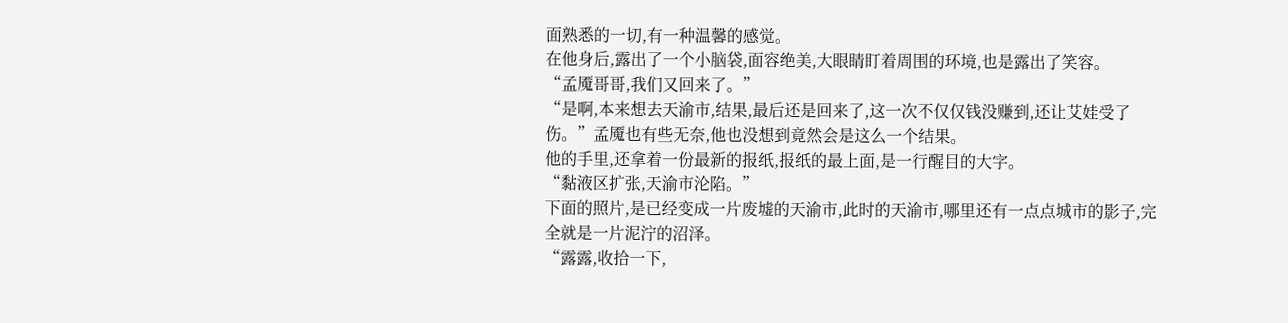面熟悉的一切,有一种温馨的感觉。
在他身后,露出了一个小脑袋,面容绝美,大眼睛盯着周围的环境,也是露出了笑容。
“孟魇哥哥,我们又回来了。”
“是啊,本来想去天渝市,结果,最后还是回来了,这一次不仅仅钱没赚到,还让艾娃受了伤。”孟魇也有些无奈,他也没想到竟然会是这么一个结果。
他的手里,还拿着一份最新的报纸,报纸的最上面,是一行醒目的大字。
“黏液区扩张,天渝市沦陷。”
下面的照片,是已经变成一片废墟的天渝市,此时的天渝市,哪里还有一点点城市的影子,完全就是一片泥泞的沼泽。
“露露,收拾一下,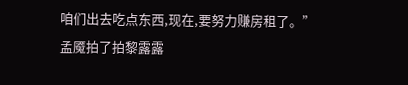咱们出去吃点东西,现在,要努力赚房租了。”
孟魇拍了拍黎露露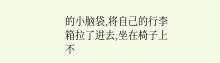的小脑袋,将自己的行李箱拉了进去,坐在椅子上不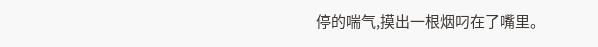停的喘气,摸出一根烟叼在了嘴里。